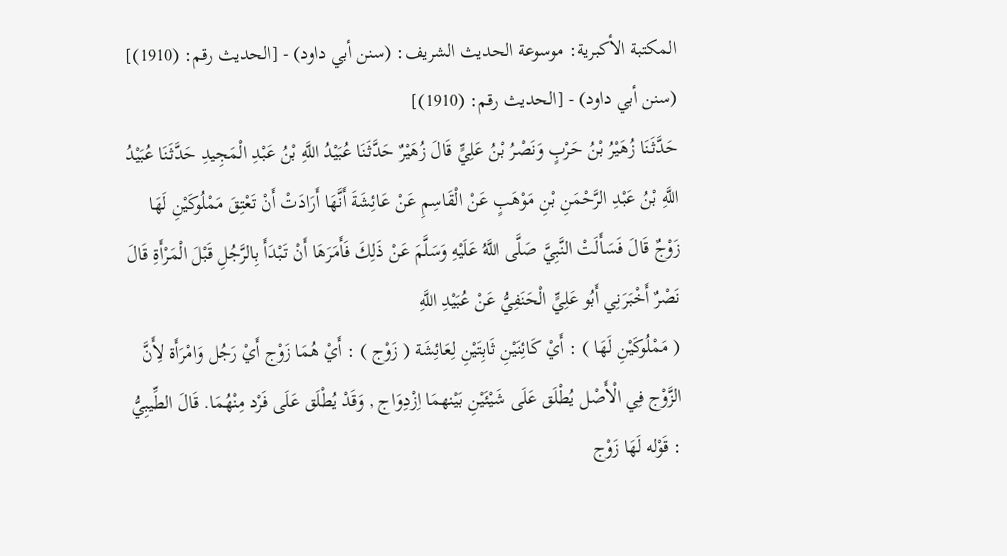المكتبة الأكبرية: موسوعة الحديث الشريف: (سنن أبي داود) - [الحديث رقم: (1910)]
(سنن أبي داود) - [الحديث رقم: (1910)]
حَدَّثَنَا زُهَيْرُ بْنُ حَرْبٍ وَنَصْرُ بْنُ عَلِيٍّ قَالَ زُهَيْرٌ حَدَّثَنَا عُبَيْدُ اللَّهِ بْنُ عَبْدِ الْمَجِيدِ حَدَّثَنَا عُبَيْدُ اللَّهِ بْنُ عَبْدِ الرَّحْمَنِ بْنِ مَوْهَبٍ عَنْ الْقَاسِمِ عَنْ عَائِشَةَ أَنَّهَا أَرَادَتْ أَنْ تَعْتِقَ مَمْلُوكَيْنِ لَهَا زَوْجٌ قَالَ فَسَأَلَتْ النَّبِيَّ صَلَّى اللَّهُ عَلَيْهِ وَسَلَّمَ عَنْ ذَلِكَ فَأَمَرَهَا أَنْ تَبْدَأَ بِالرَّجُلِ قَبْلَ الْمَرْأَةِ قَالَ نَصْرٌ أَخْبَرَنِي أَبُو عَلِيٍّ الْحَنَفِيُّ عَنْ عُبَيْدِ اللَّهِ
( مَمْلُوكَيْنِ لَهَا ) : أَيْ كَائِنَيْنِ ثَابِتَيْنِ لِعَائِشَة ( زَوْج ) : أَيْ هُمَا زَوْج أَيْ رَجُل وَامْرَأَة لِأَنَّ الزَّوْج فِي الْأَصْل يُطْلَق عَلَى شَيْئَيْنِ بَيْنهمَا اِزْدِوَاج , وَقَدْ يُطْلَق عَلَى فَرْد مِنْهُمَا. قَالَ الطِّيبِيُّ : قَوْله لَهَا زَوْج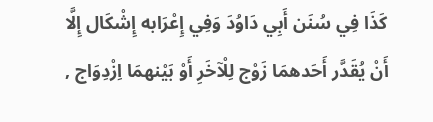كَذَا فِي سُنَن أَبِي دَاوُدَ وَفِي إِعْرَابه إِشْكَال إِلَّا أَنْ يُقَدَّر أَحَدهمَا زَوْج لِلْآخَرِ أَوْ بَيْنهمَا اِزْدِوَاج ,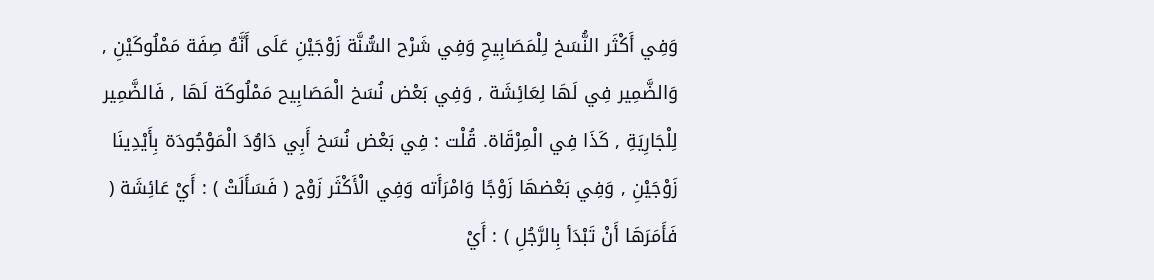وَفِي أَكْثَر النُّسَخ لِلْمَصَابِيحِ وَفِي شَرْح السُّنَّة زَوْجَيْنِ عَلَى أَنَّهُ صِفَة مَمْلُوكَيْنِ , وَالضَّمِير فِي لَهَا لِعَائِشَة , وَفِي بَعْض نُسَخ الْمَصَابِيح مَمْلُوكَة لَهَا , فَالضَّمِير لِلْجَارِيَةِ , كَذَا فِي الْمِرْقَاة. قُلْت : فِي بَعْض نُسَخ أَبِي دَاوُدَ الْمَوْجُودَة بِأَيْدِينَا زَوْجَيْنِ , وَفِي بَعْضهَا زَوْجًا وَامْرَأَته وَفِي الْأَكْثَر زَوْج ( فَسَأَلَتْ ) : أَيْ عَائِشَة ( فَأَمَرَهَا أَنْ تَبْدَأ بِالرَّجُلِ ) : أَيْ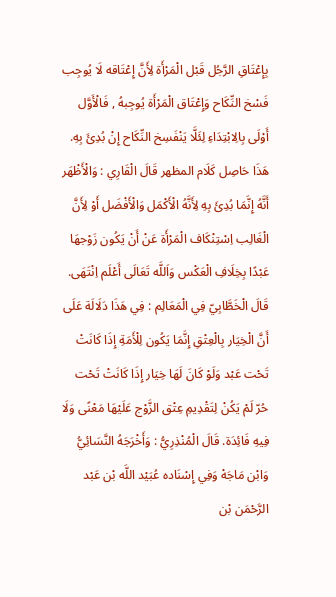بِإِعْتَاقِ الرَّجُل قَبْل الْمَرْأَة لِأَنَّ إِعْتَاقه لَا يُوجِب فَسْخ النِّكَاح وَإِعْتَاق الْمَرْأَة يُوجِبهُ , فَالْأَوَّل أَوْلَى بِالِابْتِدَاءِ لِئَلَّا يَنْفَسِخ النِّكَاح إِنْ بُدِئَ بِهِ. هَذَا حَاصِل كَلَام المظهر قَالَ الْقَارِي : وَالْأَظْهَر أَنَّهُ إِنَّمَا بُدِئَ بِهِ لِأَنَّهُ الْأَكْمَل وَالْأَفْضَل أَوْ لِأَنَّ الْغَالِب اِسْتِنْكَاف الْمَرْأَة عَنْ أَنْ يَكُون زَوْجهَا عَبْدًا بِخِلَافِ الْعَكْس وَاَللَّه تَعَالَى أَعْلَم اِنْتَهَى. قَالَ الْخَطَّابِيّ فِي الْمَعَالِم : فِي هَذَا دَلَالَة عَلَى أَنَّ الْخِيَار بِالْعِتْقِ إِنَّمَا يَكُون لِلْأَمَةِ إِذَا كَانَتْ تَحْت عَبْد وَلَوْ كَانَ لَهَا خِيَار إِذَا كَانَتْ تَحْت حُرّ لَمْ يَكُنْ لِتَقْدِيمِ عِتْق الزَّوْج عَلَيْهَا مَعْنًى وَلَا فِيهِ فَائِدَة. قَالَ الْمُنْذِرِيُّ : وَأَخْرَجَهُ النَّسَائِيُّ وَابْن مَاجَهْ وَفِي إِسْنَاده عُبَيْد اللَّه بْن عَبْد الرَّحْمَن بْن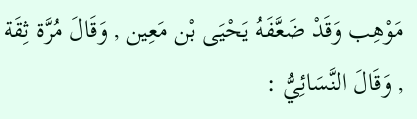مَوْهِب وَقَدْ ضَعَّفَهُ يَحْيَى بْن مَعِين , وَقَالَ مُرَّة ثِقَة , وَقَالَ النَّسَائِيُّ :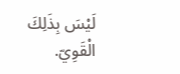لَيْسَ بِذَلِكَ الْقَوِيّ.